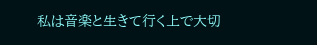私は音楽と生きて行く上で大切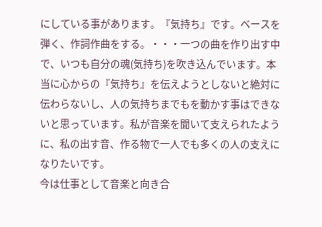にしている事があります。『気持ち』です。ベースを弾く、作詞作曲をする。・・・一つの曲を作り出す中で、いつも自分の魂(気持ち)を吹き込んでいます。本当に心からの『気持ち』を伝えようとしないと絶対に伝わらないし、人の気持ちまでもを動かす事はできないと思っています。私が音楽を聞いて支えられたように、私の出す音、作る物で一人でも多くの人の支えになりたいです。
今は仕事として音楽と向き合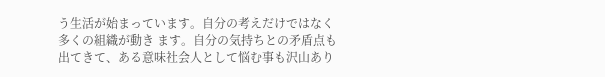う生活が始まっています。自分の考えだけではなく多くの組織が動き ます。自分の気持ちとの矛盾点も出てきて、ある意味社会人として悩む事も沢山あり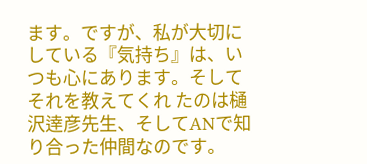ます。ですが、私が大切にしている『気持ち』は、いつも心にあります。そしてそれを教えてくれ たのは樋沢逹彦先生、そしてANで知り合った仲間なのです。